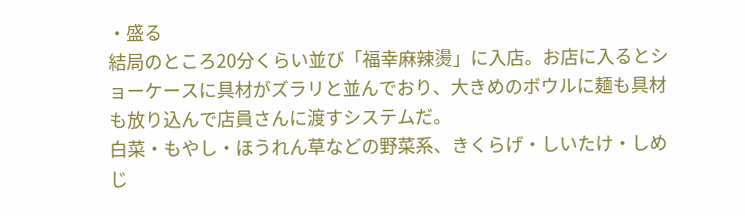・盛る
結局のところ20分くらい並び「福幸麻辣燙」に入店。お店に入るとショーケースに具材がズラリと並んでおり、大きめのボウルに麺も具材も放り込んで店員さんに渡すシステムだ。
白菜・もやし・ほうれん草などの野菜系、きくらげ・しいたけ・しめじ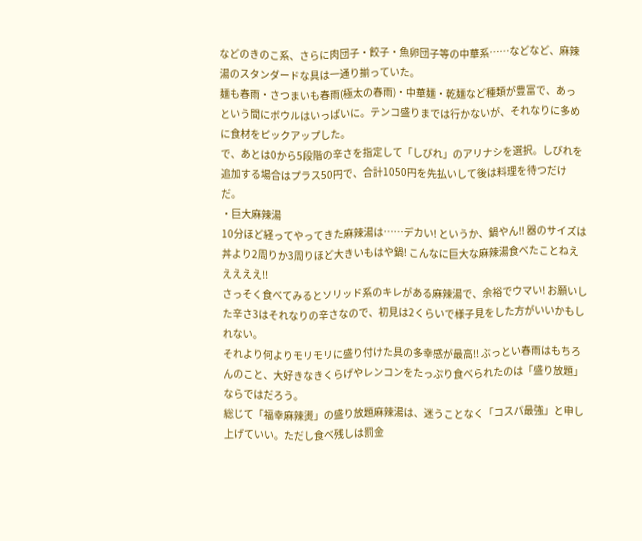などのきのこ系、さらに肉団子・餃子・魚卵団子等の中華系……などなど、麻辣湯のスタンダードな具は一通り揃っていた。
麺も春雨・さつまいも春雨(極太の春雨)・中華麺・乾麺など種類が豊富で、あっという間にボウルはいっぱいに。テンコ盛りまでは行かないが、それなりに多めに食材をピックアップした。
で、あとは0から5段階の辛さを指定して「しびれ」のアリナシを選択。しびれを追加する場合はプラス50円で、合計1050円を先払いして後は料理を待つだけだ。
・巨大麻辣湯
10分ほど経ってやってきた麻辣湯は……デカい! というか、鍋やん!! 器のサイズは丼より2周りか3周りほど大きいもはや鍋! こんなに巨大な麻辣湯食べたことねえええええ!!
さっそく食べてみるとソリッド系のキレがある麻辣湯で、余裕でウマい! お願いした辛さ3はそれなりの辛さなので、初見は2くらいで様子見をした方がいいかもしれない。
それより何よりモリモリに盛り付けた具の多幸感が最高!! ぶっとい春雨はもちろんのこと、大好きなきくらげやレンコンをたっぷり食べられたのは「盛り放題」ならではだろう。
総じて「福幸麻辣燙」の盛り放題麻辣湯は、迷うことなく「コスパ最強」と申し上げていい。ただし食べ残しは罰金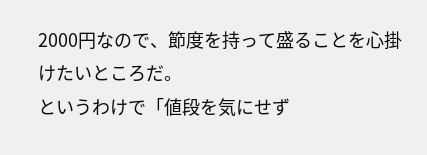2000円なので、節度を持って盛ることを心掛けたいところだ。
というわけで「値段を気にせず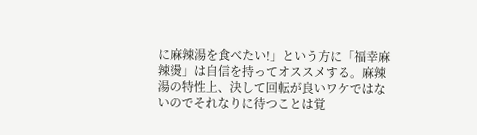に麻辣湯を食べたい!」という方に「福幸麻辣燙」は自信を持ってオススメする。麻辣湯の特性上、決して回転が良いワケではないのでそれなりに待つことは覚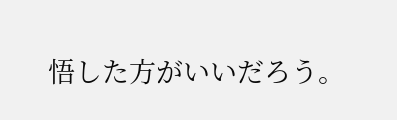悟した方がいいだろう。